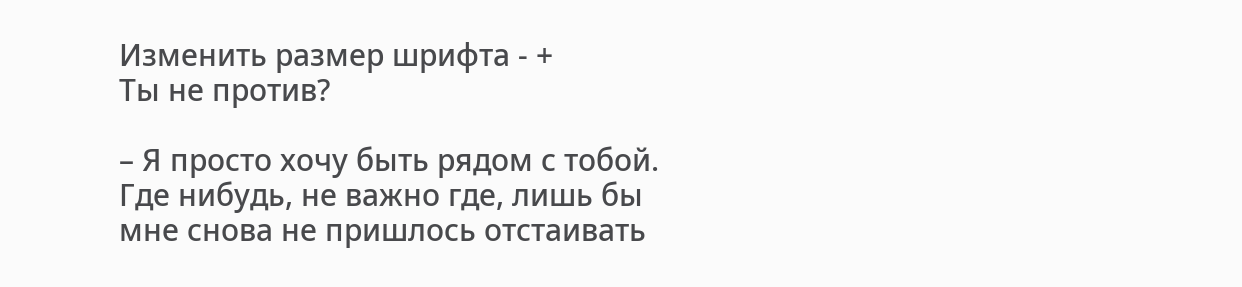Изменить размер шрифта - +
Ты не против?

– Я просто хочу быть рядом с тобой. Где нибудь, не важно где, лишь бы мне снова не пришлось отстаивать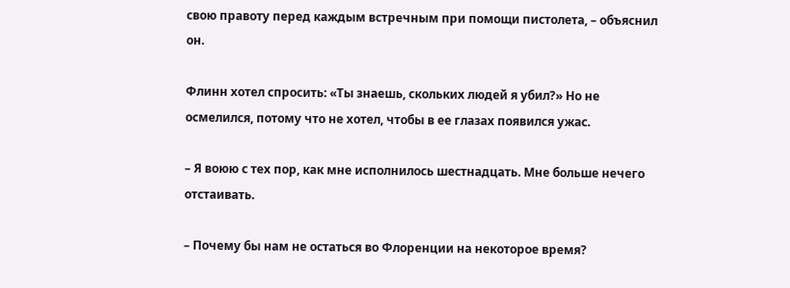свою правоту перед каждым встречным при помощи пистолета, – объяснил он.

Флинн хотел спросить: «Ты знаешь, скольких людей я убил?» Но не осмелился, потому что не хотел, чтобы в ее глазах появился ужас.

– Я воюю с тех пор, как мне исполнилось шестнадцать. Мне больше нечего отстаивать.

– Почему бы нам не остаться во Флоренции на некоторое время?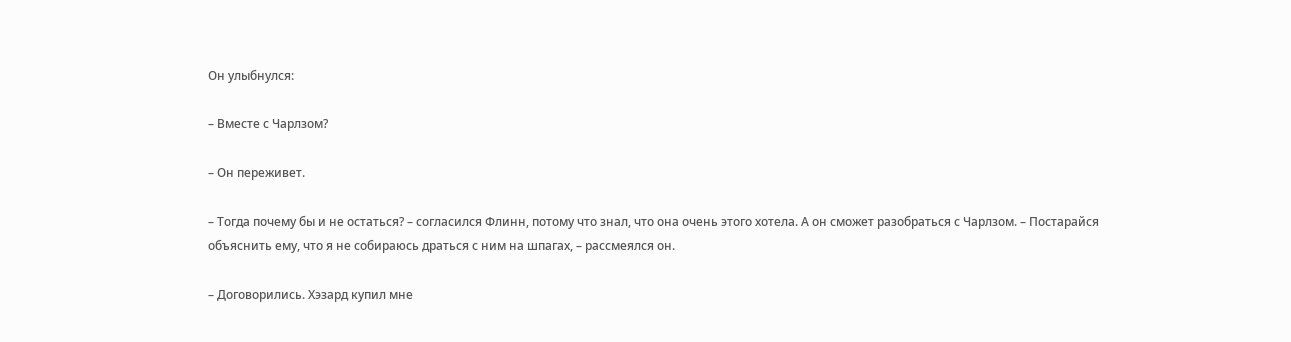Он улыбнулся:

– Вместе с Чарлзом?

– Он переживет.

– Тогда почему бы и не остаться? – согласился Флинн, потому что знал, что она очень этого хотела. А он сможет разобраться с Чарлзом. – Постарайся объяснить ему, что я не собираюсь драться с ним на шпагах, – рассмеялся он.

– Договорились. Хэзард купил мне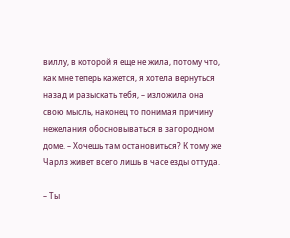виллу, в которой я еще не жила, потому что, как мне теперь кажется, я хотела вернуться назад и разыскать тебя, – изложила она свою мысль, наконец то понимая причину нежелания обосновываться в загородном доме. – Хочешь там остановиться? К тому же Чарлз живет всего лишь в часе езды оттуда.

– Ты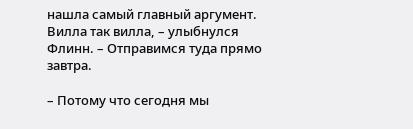нашла самый главный аргумент. Вилла так вилла, – улыбнулся Флинн. – Отправимся туда прямо завтра.

– Потому что сегодня мы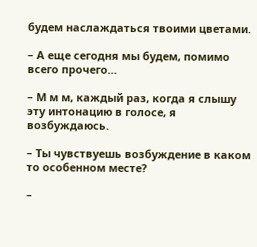будем наслаждаться твоими цветами.

– А еще сегодня мы будем, помимо всего прочего…

– М м м, каждый раз, когда я слышу эту интонацию в голосе, я возбуждаюсь.

– Ты чувствуешь возбуждение в каком то особенном месте?

–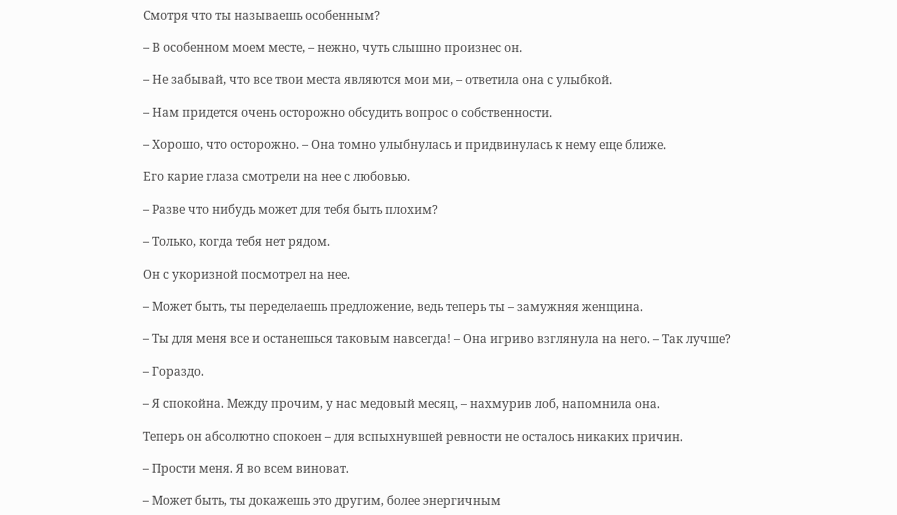Смотря что ты называешь особенным?

– В особенном моем месте, – нежно, чуть слышно произнес он.

– Не забывай, что все твои места являются мои ми, – ответила она с улыбкой.

– Нам придется очень осторожно обсудить вопрос о собственности.

– Хорошо, что осторожно. – Она томно улыбнулась и придвинулась к нему еще ближе.

Его карие глаза смотрели на нее с любовью.

– Разве что нибудь может для тебя быть плохим?

– Только, когда тебя нет рядом.

Он с укоризной посмотрел на нее.

– Может быть, ты переделаешь предложение, ведь теперь ты – замужняя женщина.

– Ты для меня все и останешься таковым навсегда! – Она игриво взглянула на него. – Так лучше?

– Гораздо.

– Я спокойна. Между прочим, у нас медовый месяц, – нахмурив лоб, напомнила она.

Теперь он абсолютно спокоен – для вспыхнувшей ревности не осталось никаких причин.

– Прости меня. Я во всем виноват.

– Может быть, ты докажешь это другим, более энергичным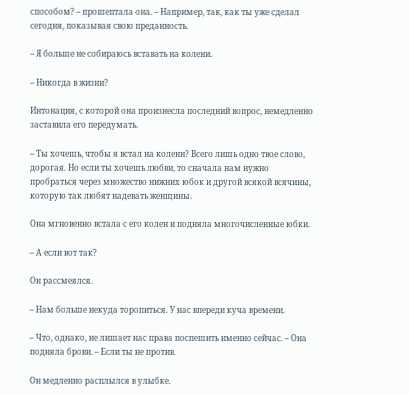способом? – прошептала она. – Например, так, как ты уже сделал сегодня, показывая свою преданность.

– Я больше не собираюсь вставать на колени.

– Никогда в жизни?

Интонация, с которой она произнесла последний вопрос, немедленно заставила его передумать.

– Ты хочешь, чтобы я встал на колени? Всего лишь одно твое слово, дорогая. Но если ты хочешь любви, то сначала нам нужно пробраться через множество нижних юбок и другой всякой всячины, которую так любят надевать женщины.

Она мгновенно встала с его колен и подняла многочисленные юбки.

– А если вот так?

Он рассмеялся.

– Нам больше некуда торопиться. У нас впереди куча времени.

– Что, однако, не лишает нас права поспешить именно сейчас. – Она подняла брови. – Если ты не против.

Он медленно расплылся в улыбке.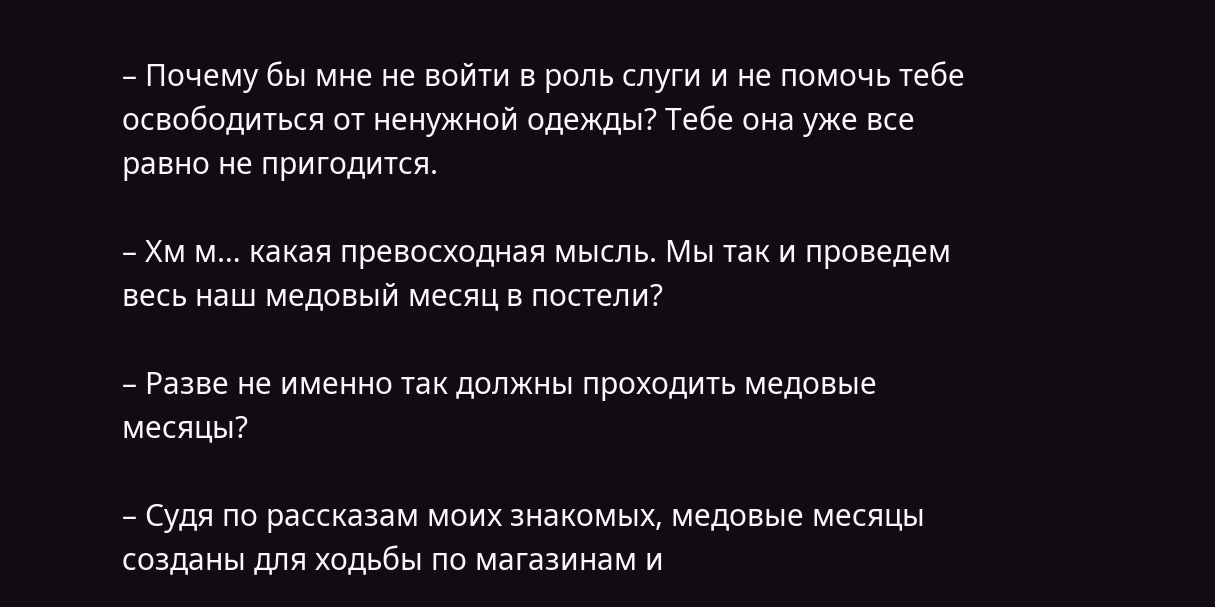– Почему бы мне не войти в роль слуги и не помочь тебе освободиться от ненужной одежды? Тебе она уже все равно не пригодится.

– Хм м… какая превосходная мысль. Мы так и проведем весь наш медовый месяц в постели?

– Разве не именно так должны проходить медовые месяцы?

– Судя по рассказам моих знакомых, медовые месяцы созданы для ходьбы по магазинам и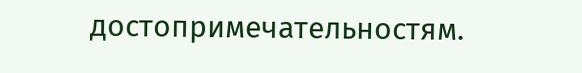достопримечательностям.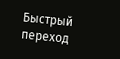Быстрый переход